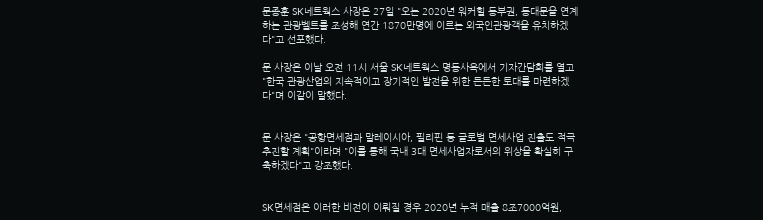문종훈 SK네트웍스 사장은 27일 "오는 2020년 워커힐 동부권, 동대문을 연계하는 관광벨트를 조성해 연간 1870만명에 이르는 외국인관광객을 유치하겠다"고 선포했다.

문 사장은 이날 오전 11시 서울 SK네트웍스 명동사옥에서 기자간담회를 열고 "한국 관광산업의 지속적이고 장기적인 발전을 위한 든든한 토대를 마련하겠다"며 이같이 말했다.


문 사장은 "공항면세점과 말레이시아, 필리핀 등 글로벌 면세사업 진출도 적극 추진할 계획"이라며 "이를 통해 국내 3대 면세사업자로서의 위상을 확실히 구축하겠다"고 강조했다.


SK면세점은 이러한 비전이 이뤄질 경우 2020년 누적 매출 8조7000억원,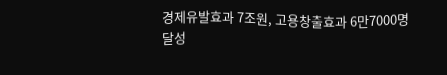경제유발효과 7조원, 고용창출효과 6만7000명 달성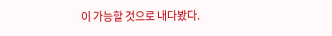이 가능할 것으로 내다봤다.